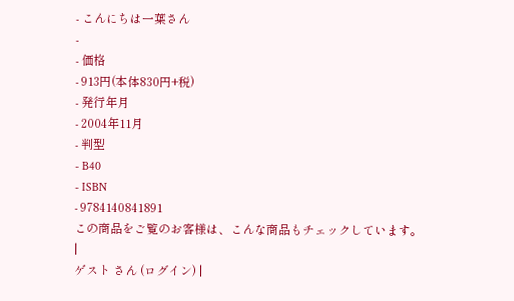- こんにちは一葉さん
-
- 価格
- 913円(本体830円+税)
- 発行年月
- 2004年11月
- 判型
- B40
- ISBN
- 9784140841891
この商品をご覧のお客様は、こんな商品もチェックしています。
|
ゲスト さん (ログイン) |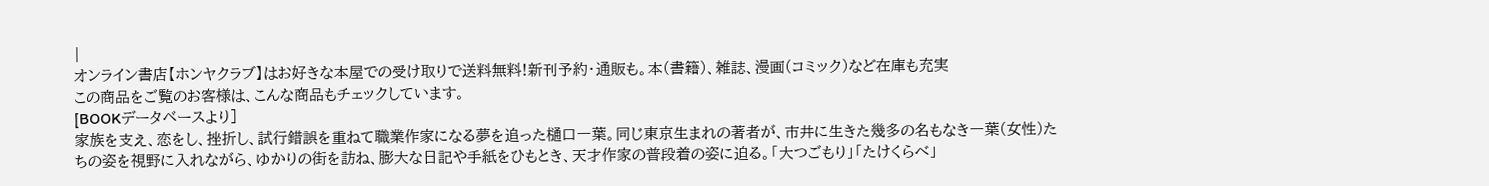|
オンライン書店【ホンヤクラブ】はお好きな本屋での受け取りで送料無料!新刊予約・通販も。本(書籍)、雑誌、漫画(コミック)など在庫も充実
この商品をご覧のお客様は、こんな商品もチェックしています。
[BOOKデータベースより]
家族を支え、恋をし、挫折し、試行錯誤を重ねて職業作家になる夢を追った樋口一葉。同じ東京生まれの著者が、市井に生きた幾多の名もなき一葉(女性)たちの姿を視野に入れながら、ゆかりの街を訪ね、膨大な日記や手紙をひもとき、天才作家の普段着の姿に迫る。「大つごもり」「たけくらべ」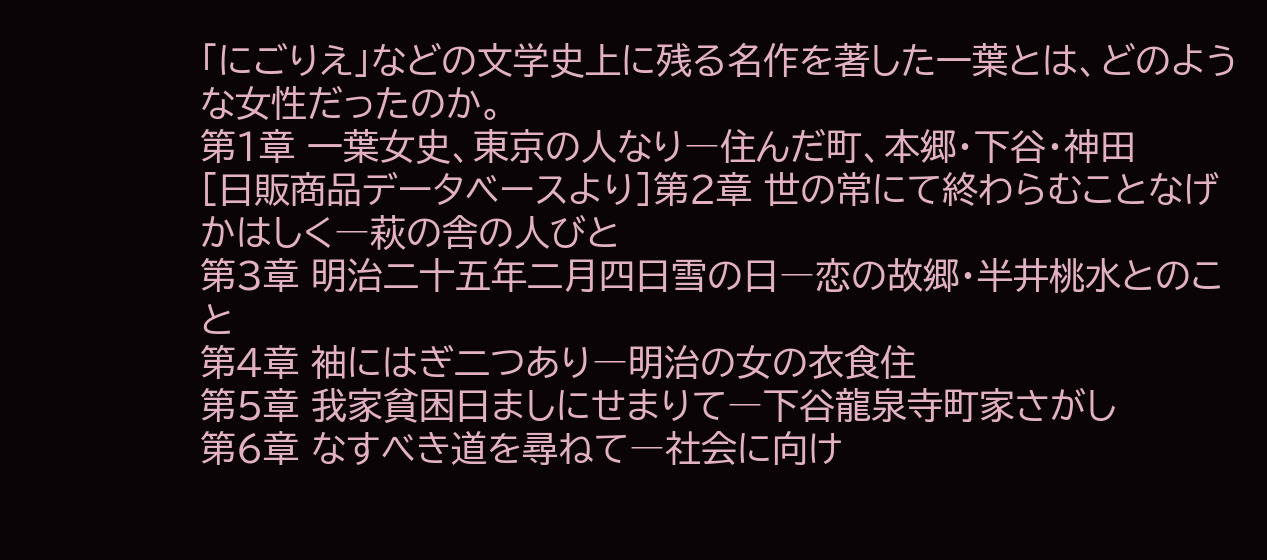「にごりえ」などの文学史上に残る名作を著した一葉とは、どのような女性だったのか。
第1章 一葉女史、東京の人なり―住んだ町、本郷・下谷・神田
[日販商品データベースより]第2章 世の常にて終わらむことなげかはしく―萩の舎の人びと
第3章 明治二十五年二月四日雪の日―恋の故郷・半井桃水とのこと
第4章 袖にはぎ二つあり―明治の女の衣食住
第5章 我家貧困日ましにせまりて―下谷龍泉寺町家さがし
第6章 なすべき道を尋ねて―社会に向け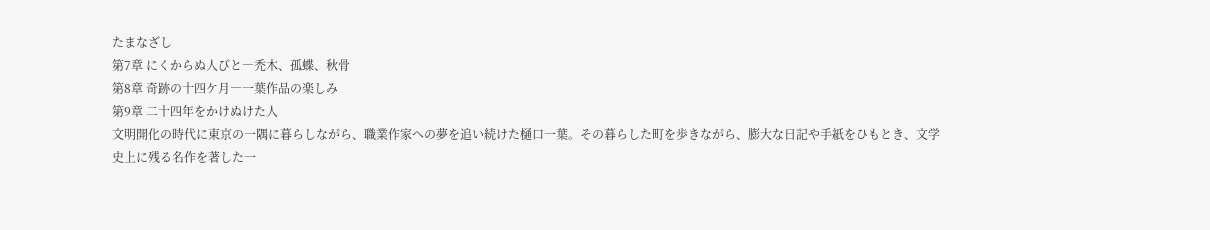たまなざし
第7章 にくからぬ人びと―禿木、孤蝶、秋骨
第8章 奇跡の十四ケ月―一葉作品の楽しみ
第9章 二十四年をかけぬけた人
文明開化の時代に東京の一隅に暮らしながら、職業作家への夢を追い続けた樋口一葉。その暮らした町を歩きながら、膨大な日記や手紙をひもとき、文学史上に残る名作を著した一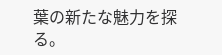葉の新たな魅力を探る。